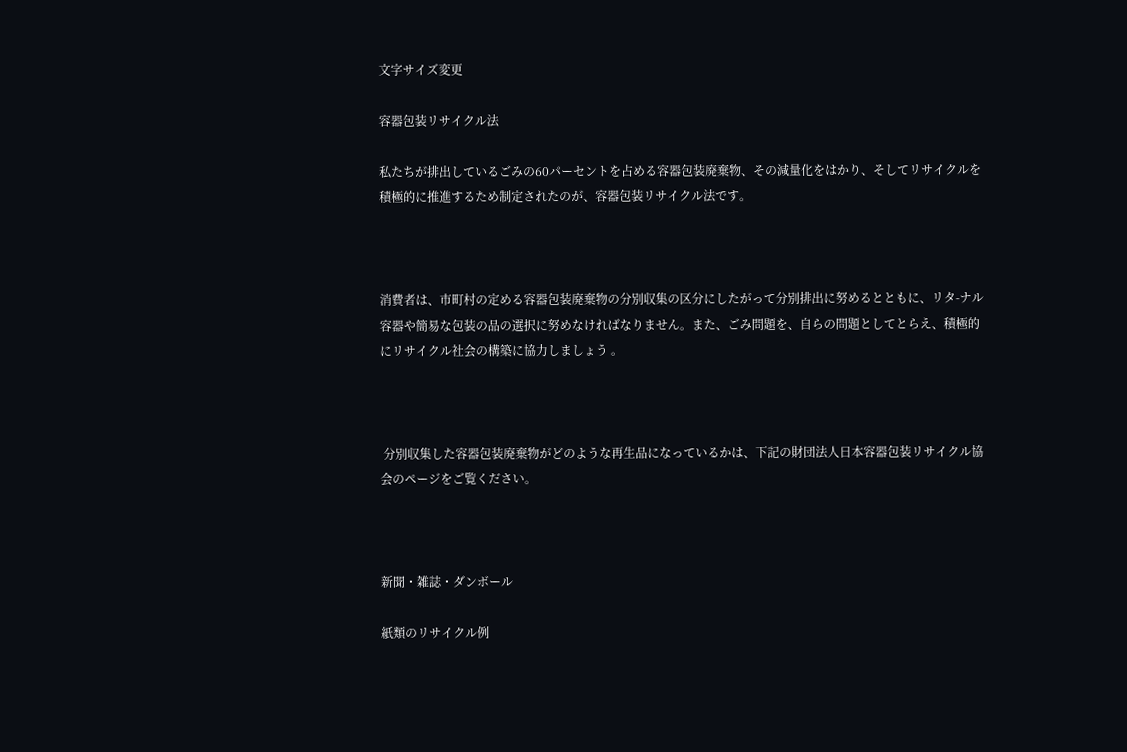文字サイズ変更

容器包装リサイクル法

私たちが排出しているごみの60パーセントを占める容器包装廃棄物、その減量化をはかり、そしてリサイクルを積極的に推進するため制定されたのが、容器包装リサイクル法です。



消費者は、市町村の定める容器包装廃棄物の分別収集の区分にしたがって分別排出に努めるとともに、リタ-ナル容器や簡易な包装の品の選択に努めなければなりません。また、ごみ問題を、自らの問題としてとらえ、積極的にリサイクル社会の構築に協力しましょう 。



 分別収集した容器包装廃棄物がどのような再生品になっているかは、下記の財団法人日本容器包装リサイクル協会のページをご覧ください。



新聞・雑誌・ダンボール

紙類のリサイクル例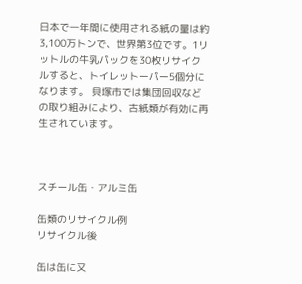日本で一年間に使用される紙の量は約3,100万トンで、世界第3位です。1リットルの牛乳パックを30枚リサイクルすると、トイレットーパー5個分になります。 貝塚市では集団回収などの取り組みにより、古紙類が有効に再生されています。



スチール缶・アルミ缶

缶類のリサイクル例
リサイクル後

缶は缶に又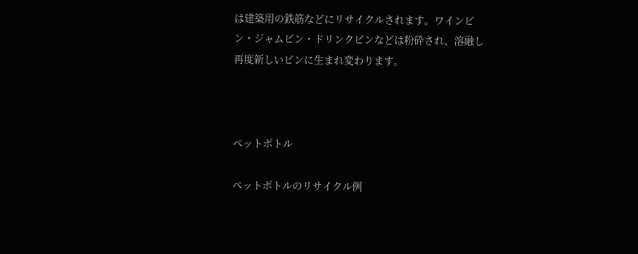は建築用の鉄筋などにリサイクルされます。ワインビン・ジャムビン・ドリンクビンなどは粉砕され、溶融し再度新しいビンに生まれ変わります。



ペットボトル

ペットボトルのリサイクル例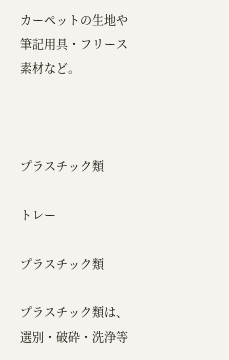カーペットの生地や筆記用具・フリース素材など。



プラスチック類

トレー

プラスチック類

プラスチック類は、選別・破砕・洗浄等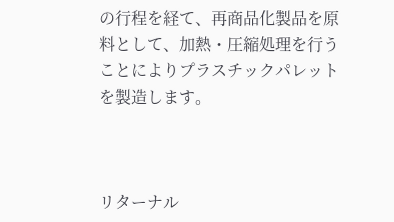の行程を経て、再商品化製品を原料として、加熱・圧縮処理を行うことによりプラスチックパレットを製造します。



リターナル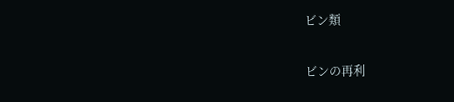ビン類

ビンの再利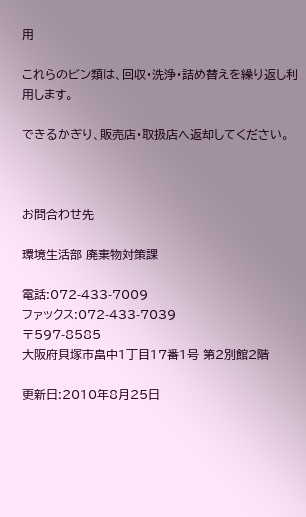用

これらのビン類は、回収・洗浄・詰め替えを繰り返し利用します。

できるかぎり、販売店・取扱店へ返却してください。



お問合わせ先

環境生活部 廃棄物対策課

電話:072-433-7009
ファックス:072-433-7039
〒597-8585
大阪府貝塚市畠中1丁目17番1号 第2別館2階

更新日:2010年8月25日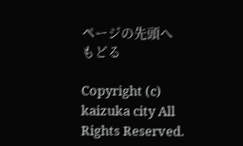ページの先頭へもどる

Copyright (c) kaizuka city All Rights Reserved.